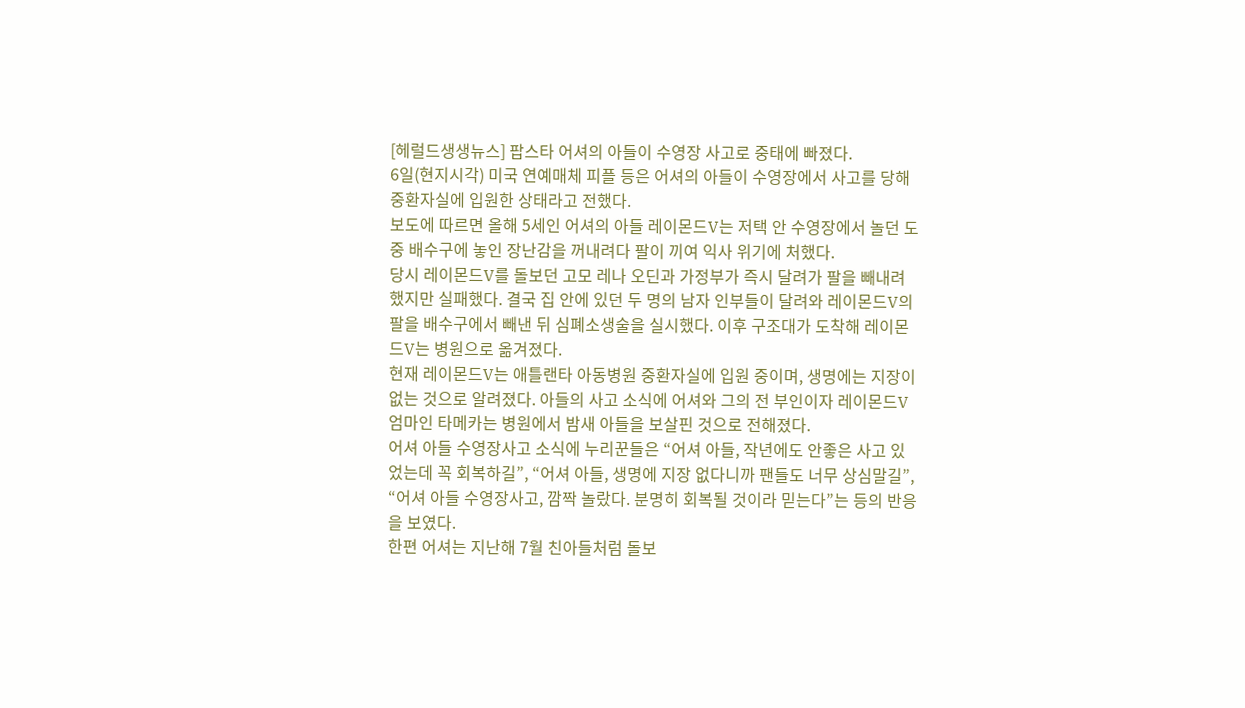[헤럴드생생뉴스] 팝스타 어셔의 아들이 수영장 사고로 중태에 빠졌다.
6일(현지시각) 미국 연예매체 피플 등은 어셔의 아들이 수영장에서 사고를 당해 중환자실에 입원한 상태라고 전했다.
보도에 따르면 올해 5세인 어셔의 아들 레이몬드V는 저택 안 수영장에서 놀던 도중 배수구에 놓인 장난감을 꺼내려다 팔이 끼여 익사 위기에 처했다.
당시 레이몬드V를 돌보던 고모 레나 오딘과 가정부가 즉시 달려가 팔을 빼내려 했지만 실패했다. 결국 집 안에 있던 두 명의 남자 인부들이 달려와 레이몬드V의 팔을 배수구에서 빼낸 뒤 심폐소생술을 실시했다. 이후 구조대가 도착해 레이몬드V는 병원으로 옮겨졌다.
현재 레이몬드V는 애틀랜타 아동병원 중환자실에 입원 중이며, 생명에는 지장이 없는 것으로 알려졌다. 아들의 사고 소식에 어셔와 그의 전 부인이자 레이몬드V 엄마인 타메카는 병원에서 밤새 아들을 보살핀 것으로 전해졌다.
어셔 아들 수영장사고 소식에 누리꾼들은 “어셔 아들, 작년에도 안좋은 사고 있었는데 꼭 회복하길”, “어셔 아들, 생명에 지장 없다니까 팬들도 너무 상심말길”, “어셔 아들 수영장사고, 깜짝 놀랐다. 분명히 회복될 것이라 믿는다”는 등의 반응을 보였다.
한편 어셔는 지난해 7월 친아들처럼 돌보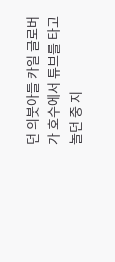던 의붓아들 카일 글로버가 호수에서 튜브를 타고 놀던 중 지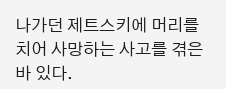나가던 제트스키에 머리를 치어 사망하는 사고를 겪은 바 있다.